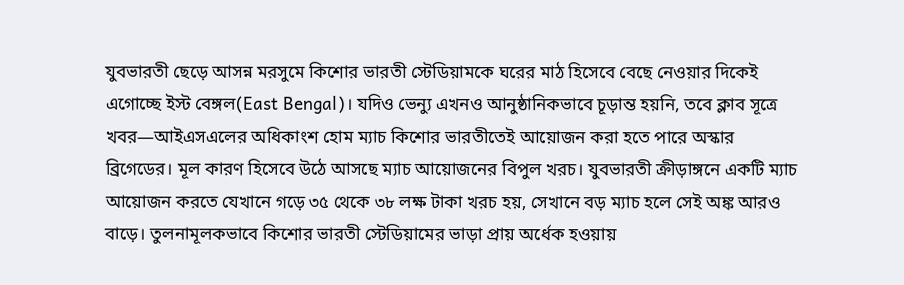যুবভারতী ছেড়ে আসন্ন মরসুমে কিশোর ভারতী স্টেডিয়ামকে ঘরের মাঠ হিসেবে বেছে নেওয়ার দিকেই এগোচ্ছে ইস্ট বেঙ্গল(East Bengal)। যদিও ভেন্যু এখনও আনুষ্ঠানিকভাবে চূড়ান্ত হয়নি, তবে ক্লাব সূত্রে খবর—আইএসএলের অধিকাংশ হোম ম্যাচ কিশোর ভারতীতেই আয়োজন করা হতে পারে অস্কার ব্রিগেডের। মূল কারণ হিসেবে উঠে আসছে ম্যাচ আয়োজনের বিপুল খরচ। যুবভারতী ক্রীড়াঙ্গনে একটি ম্যাচ আয়োজন করতে যেখানে গড়ে ৩৫ থেকে ৩৮ লক্ষ টাকা খরচ হয়, সেখানে বড় ম্যাচ হলে সেই অঙ্ক আরও বাড়ে। তুলনামূলকভাবে কিশোর ভারতী স্টেডিয়ামের ভাড়া প্রায় অর্ধেক হওয়ায়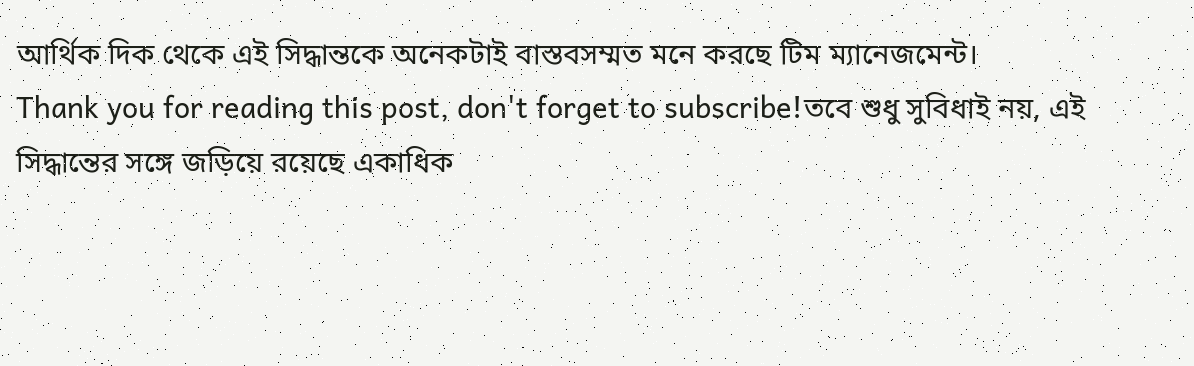আর্থিক দিক থেকে এই সিদ্ধান্তকে অনেকটাই বাস্তবসম্মত মনে করছে টিম ম্যানেজমেন্ট।
Thank you for reading this post, don't forget to subscribe!তবে শুধু সুবিধাই নয়, এই সিদ্ধান্তের সঙ্গে জড়িয়ে রয়েছে একাধিক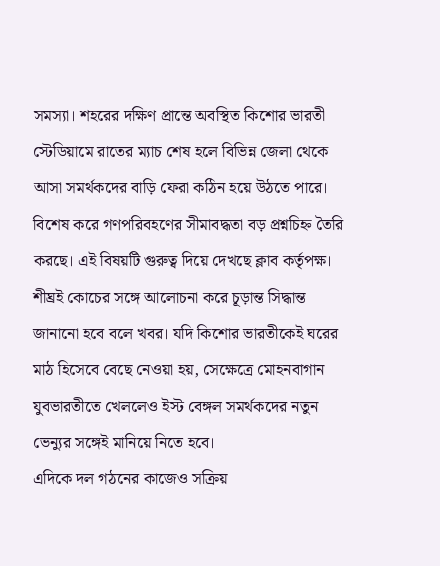সমস্যা। শহরের দক্ষিণ প্রান্তে অবস্থিত কিশোর ভারতী স্টেডিয়ামে রাতের ম্যাচ শেষ হলে বিভিন্ন জেলা থেকে আসা সমর্থকদের বাড়ি ফেরা কঠিন হয়ে উঠতে পারে। বিশেষ করে গণপরিবহণের সীমাবদ্ধতা বড় প্রশ্নচিহ্ন তৈরি করছে। এই বিষয়টি গুরুত্ব দিয়ে দেখছে ক্লাব কর্তৃপক্ষ। শীঘ্রই কোচের সঙ্গে আলোচনা করে চূড়ান্ত সিদ্ধান্ত জানানো হবে বলে খবর। যদি কিশোর ভারতীকেই ঘরের মাঠ হিসেবে বেছে নেওয়া হয়, সেক্ষেত্রে মোহনবাগান যুবভারতীতে খেললেও ইস্ট বেঙ্গল সমর্থকদের নতুন ভেন্যুর সঙ্গেই মানিয়ে নিতে হবে।
এদিকে দল গঠনের কাজেও সক্রিয়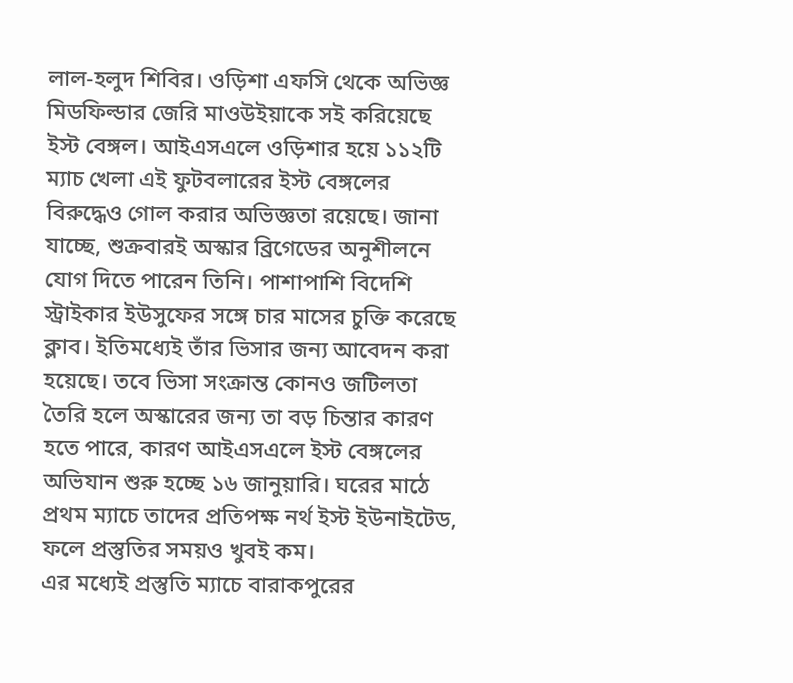লাল-হলুদ শিবির। ওড়িশা এফসি থেকে অভিজ্ঞ মিডফিল্ডার জেরি মাওউইয়াকে সই করিয়েছে ইস্ট বেঙ্গল। আইএসএলে ওড়িশার হয়ে ১১২টি ম্যাচ খেলা এই ফুটবলারের ইস্ট বেঙ্গলের বিরুদ্ধেও গোল করার অভিজ্ঞতা রয়েছে। জানা যাচ্ছে, শুক্রবারই অস্কার ব্রিগেডের অনুশীলনে যোগ দিতে পারেন তিনি। পাশাপাশি বিদেশি স্ট্রাইকার ইউসুফের সঙ্গে চার মাসের চুক্তি করেছে ক্লাব। ইতিমধ্যেই তাঁর ভিসার জন্য আবেদন করা হয়েছে। তবে ভিসা সংক্রান্ত কোনও জটিলতা তৈরি হলে অস্কারের জন্য তা বড় চিন্তার কারণ হতে পারে, কারণ আইএসএলে ইস্ট বেঙ্গলের অভিযান শুরু হচ্ছে ১৬ জানুয়ারি। ঘরের মাঠে প্রথম ম্যাচে তাদের প্রতিপক্ষ নর্থ ইস্ট ইউনাইটেড, ফলে প্রস্তুতির সময়ও খুবই কম।
এর মধ্যেই প্রস্তুতি ম্যাচে বারাকপুরের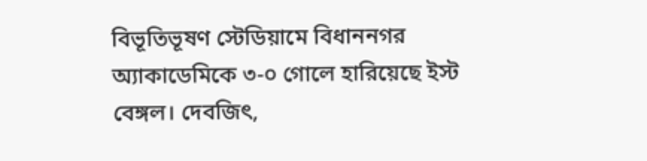বিভূতিভূষণ স্টেডিয়ামে বিধাননগর অ্যাকাডেমিকে ৩-০ গোলে হারিয়েছে ইস্ট বেঙ্গল। দেবজিৎ,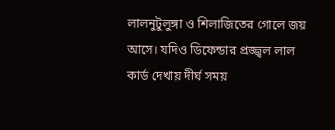লালনুটুলুঙ্গা ও শিলাজিতের গোলে জয় আসে। যদিও ডিফেন্ডার প্রজ্জ্বল লাল কার্ড দেখায় দীর্ঘ সময়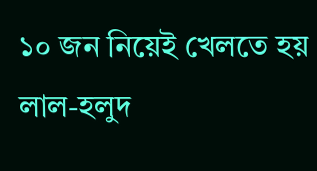১০ জন নিয়েই খেলতে হয় লাল-হলুদ